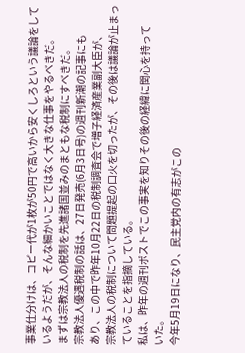事業仕分けは、コピー代が1枚が50円で高いから安くしろという議論をして
いるようだが、そんな細かいことではなく大きな仕事をやるべきだ。
まずは宗教法人の税制を先進諸国並みのまともな税制にすべきだ。
宗教法人優遇税制の話は、27日発売(6月3日号)の週刊新潮の記事にも
あり、この中で昨年10月22日の税制調査会で増子経済産業副大臣が、
宗教法人の税制について問題提起の口火を切ったが、その後は議論が止まっ
ていることを指摘している。
私は、昨年の週刊ポストでこの事実を知りその後の経緯に関心を持って
いた。
今年5月19日になり、民主党内の有志がこの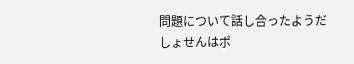問題について話し合ったようだ
しょせんはポ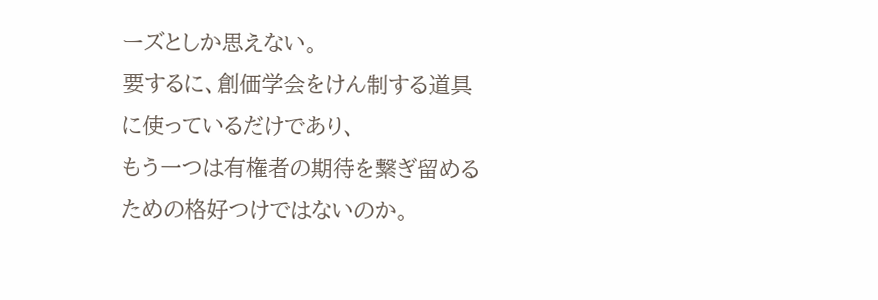ーズとしか思えない。
要するに、創価学会をけん制する道具に使っているだけであり、
もう一つは有権者の期待を繋ぎ留めるための格好つけではないのか。